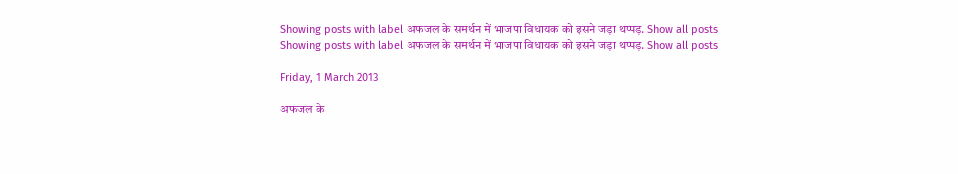Showing posts with label अफजल के समर्थन में भाजपा विधायक को इसने जड़ा थप्पड़. Show all posts
Showing posts with label अफजल के समर्थन में भाजपा विधायक को इसने जड़ा थप्पड़. Show all posts

Friday, 1 March 2013

अफजल के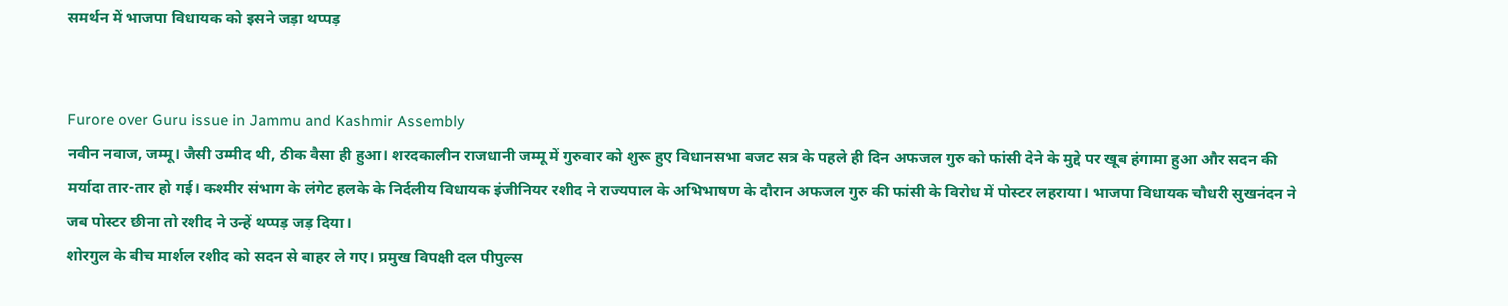समर्थन में भाजपा विधायक को इसने जड़ा थप्पड़


Furore over Guru issue in Jammu and Kashmir Assembly
नवीन नवाज, जम्मू। जैसी उम्मीद थी, ठीक वैसा ही हुआ। शरदकालीन राजधानी जम्मू में गुरुवार को शुरू हुए विधानसभा बजट सत्र के पहले ही दिन अफजल गुरु को फांसी देने के मुद्दे पर खूब हंगामा हुआ और सदन की मर्यादा तार-तार हो गई। कश्मीर संभाग के लंगेट हलके के निर्दलीय विधायक इंजीनियर रशीद ने राज्यपाल के अभिभाषण के दौरान अफजल गुरु की फांसी के विरोध में पोस्टर लहराया। भाजपा विधायक चौधरी सुखनंदन ने जब पोस्टर छीना तो रशीद ने उन्हें थप्पड़ जड़ दिया।
शोरगुल के बीच मार्शल रशीद को सदन से बाहर ले गए। प्रमुख विपक्षी दल पीपुल्स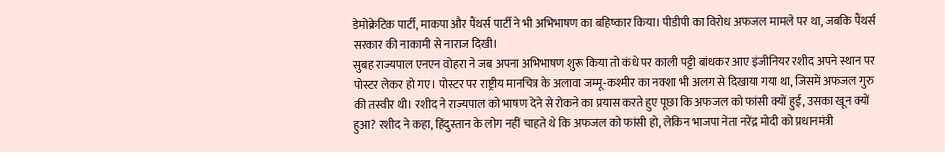डेमोक्रेटिक पार्टी, माकपा और पैंथर्स पार्टी ने भी अभिभाषण का बहिष्कार किया। पीडीपी का विरोध अफजल मामले पर था, जबकि पैंथर्स सरकार की नाकामी से नाराज दिखी।
सुबह राज्यपाल एनएन वोहरा ने जब अपना अभिभाषण शुरू किया तो कंधे पर काली पट्टी बांधकर आए इंजीनियर रशीद अपने स्थान पर पोस्टर लेकर हो गए। पोस्टर पर राष्ट्रीय मानचित्र के अलावा जम्मू-कश्मीर का नक्शा भी अलग से दिखाया गया था, जिसमें अफजल गुरु की तस्वीर थी। रशीद ने राज्यपाल को भाषण देने से रोकने का प्रयास करते हुए पूछा कि अफजल को फांसी क्यों हुई, उसका खून क्यों हुआ? रशीद ने कहा, हिंदुस्तान के लोग नहीं चाहते थे कि अफजल को फांसी हो, लेकिन भाजपा नेता नरेंद्र मोदी को प्रधानमंत्री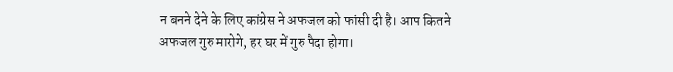न बनने देने के लिए कांग्रेस ने अफजल को फांसी दी है। आप कितने अफजल गुरु मारोगे, हर घर में गुरु पैदा होगा।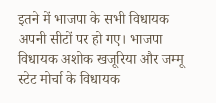इतने में भाजपा के सभी विधायक अपनी सीटों पर हो गए। भाजपा विधायक अशोक खजूरिया और जम्मू स्टेट मोर्चा के विधायक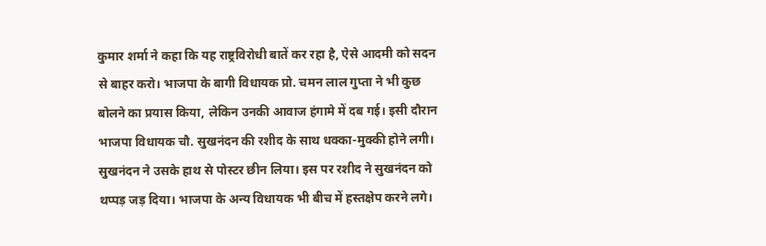कुमार शर्मा ने कहा कि यह राष्ट्रविरोधी बातें कर रहा है, ऐसे आदमी को सदन से बाहर करो। भाजपा के बागी विधायक प्रो. चमन लाल गुप्ता ने भी कुछ बोलने का प्रयास किया, लेकिन उनकी आवाज हंगामे में दब गई। इसी दौरान भाजपा विधायक चौ. सुखनंदन की रशीद के साथ धक्का-मुक्की होने लगी। सुखनंदन ने उसके हाथ से पोस्टर छीन लिया। इस पर रशीद ने सुखनंदन को थप्पड़ जड़ दिया। भाजपा के अन्य विधायक भी बीच में हस्तक्षेप करने लगे।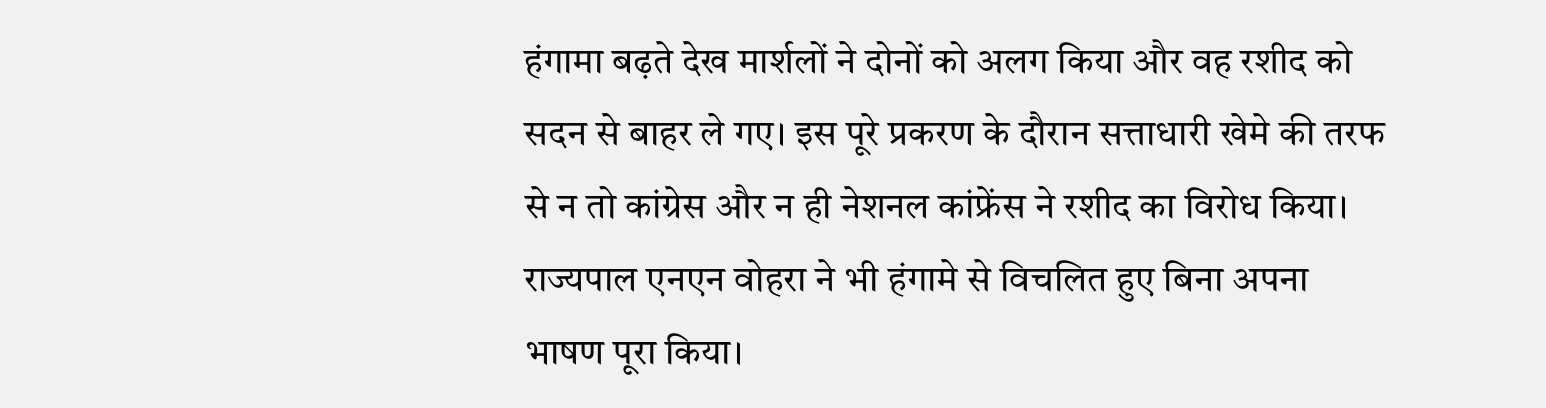हंगामा बढ़ते देख मार्शलों ने दोनों को अलग किया और वह रशीद को सदन से बाहर ले गए। इस पूरे प्रकरण के दौरान सत्ताधारी खेमे की तरफ से न तो कांग्रेस और न ही नेशनल कांफ्रेंस ने रशीद का विरोध किया। राज्यपाल एनएन वोहरा ने भी हंगामे से विचलित हुए बिना अपना भाषण पूरा किया।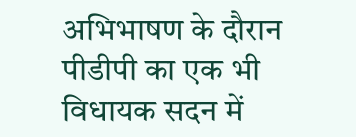अभिभाषण के दौरान पीडीपी का एक भी विधायक सदन में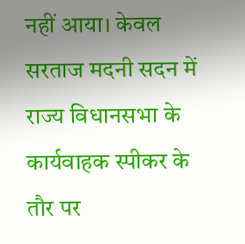नहीं आया। केवल सरताज मदनी सदन में राज्य विधानसभा के कार्यवाहक स्पीकर के तौर पर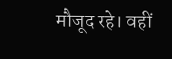मौजूद रहे। वहीं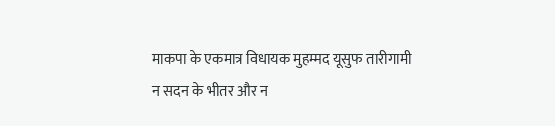माकपा के एकमात्र विधायक मुहम्मद यूसुफ तारीगामी न सदन के भीतर और न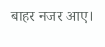बाहर नजर आए।